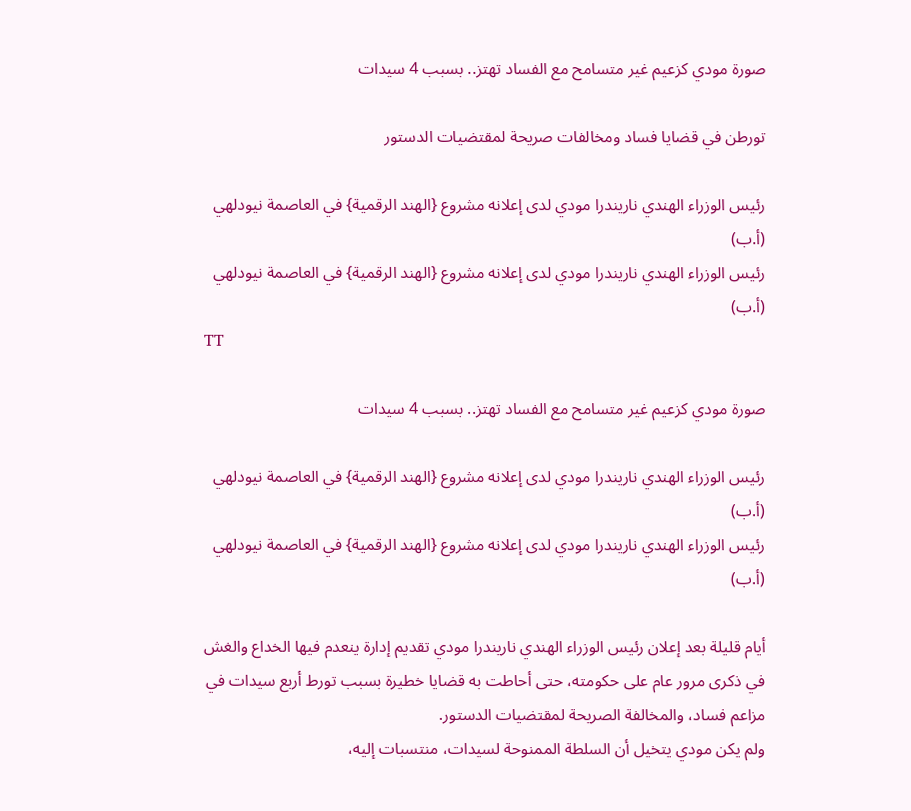صورة مودي كزعيم غير متسامح مع الفساد تهتز.. بسبب 4 سيدات

تورطن في قضايا فساد ومخالفات صريحة لمقتضيات الدستور

رئيس الوزراء الهندي ناريندرا مودي لدى إعلانه مشروع {الهند الرقمية} في العاصمة نيودلهي (أ.ب)
رئيس الوزراء الهندي ناريندرا مودي لدى إعلانه مشروع {الهند الرقمية} في العاصمة نيودلهي (أ.ب)
TT

صورة مودي كزعيم غير متسامح مع الفساد تهتز.. بسبب 4 سيدات

رئيس الوزراء الهندي ناريندرا مودي لدى إعلانه مشروع {الهند الرقمية} في العاصمة نيودلهي (أ.ب)
رئيس الوزراء الهندي ناريندرا مودي لدى إعلانه مشروع {الهند الرقمية} في العاصمة نيودلهي (أ.ب)

أيام قليلة بعد إعلان رئيس الوزراء الهندي ناريندرا مودي تقديم إدارة ينعدم فيها الخداع والغش في ذكرى مرور عام على حكومته، حتى أحاطت به قضايا خطيرة بسبب تورط أربع سيدات في مزاعم فساد، والمخالفة الصريحة لمقتضيات الدستور.
ولم يكن مودي يتخيل أن السلطة الممنوحة لسيدات، منتسبات إليه،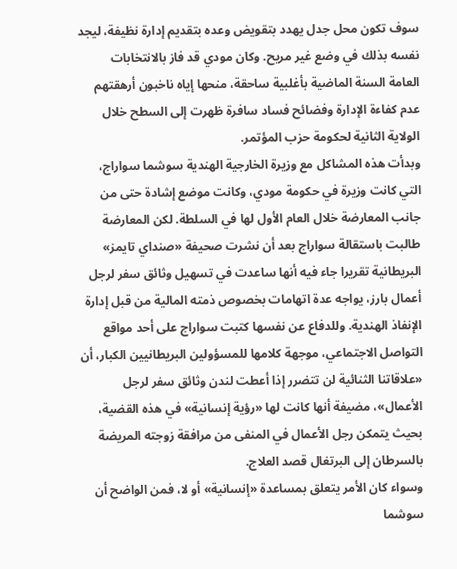سوف تكون محل جدل يهدد بتقويض وعده بتقديم إدارة نظيفة، ليجد نفسه بذلك في وضع غير مريح. وكان مودي قد فاز بالانتخابات العامة السنة الماضية بأغلبية ساحقة، منحها إياه ناخبون أرهقتهم عدم كفاءة الإدارة وفضائح فساد سافرة ظهرت إلى السطح خلال الولاية الثانية لحكومة حزب المؤتمر.
وبدأت هذه المشاكل مع وزيرة الخارجية الهندية سوشما سواراج، التي كانت وزيرة في حكومة مودي، وكانت موضع إشادة حتى من جانب المعارضة خلال العام الأول لها في السلطة. لكن المعارضة طالبت باستقالة سواراج بعد أن نشرت صحيفة «صنداي تايمز» البريطانية تقريرا جاء فيه أنها ساعدت في تسهيل وثائق سفر لرجل أعمال بارز، يواجه عدة اتهامات بخصوص ذمته المالية من قبل إدارة الإنفاذ الهندية. وللدفاع عن نفسها كتبت سواراج على أحد مواقع التواصل الاجتماعي، موجهة كلامها للمسؤولين البريطانيين الكبار، أن «علاقاتنا الثنائية لن تتضرر إذا أعطت لندن وثائق سفر لرجل الأعمال»، مضيفة أنها كانت لها «رؤية إنسانية» في هذه القضية، بحيث يتمكن رجل الأعمال في المنفى من مرافقة زوجته المريضة بالسرطان إلى البرتغال قصد العلاج.
وسواء كان الأمر يتعلق بمساعدة «إنسانية» أو لا، فمن الواضح أن سوشما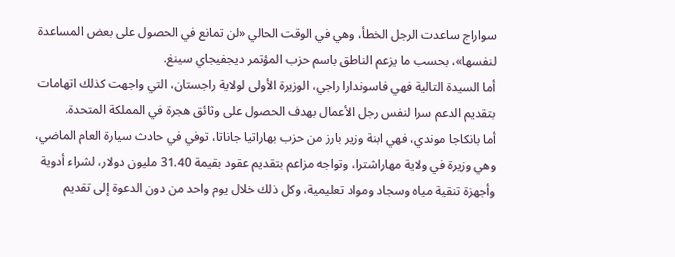سواراج ساعدت الرجل الخطأ، وهي في الوقت الحالي «لن تمانع في الحصول على بعض المساعدة لنفسها»، بحسب ما يزعم الناطق باسم حزب المؤتمر ديجفيجاي سينغ.
أما السيدة التالية فهي فاسوندارا راجي، الوزيرة الأولى لولاية راجستان، التي واجهت كذلك اتهامات بتقديم الدعم سرا لنفس رجل الأعمال بهدف الحصول على وثائق هجرة في المملكة المتحدة.
أما بانكاجا موندي، فهي ابنة وزير بارز من حزب بهاراتيا جاناتا، توفي في حادث سيارة العام الماضي، وهي وزيرة في ولاية مهاراشترا، وتواجه مزاعم بتقديم عقود بقيمة 31.40 مليون دولار، لشراء أدوية وأجهزة تنقية مياه وسجاد ومواد تعليمية، وكل ذلك خلال يوم واحد من دون الدعوة إلى تقديم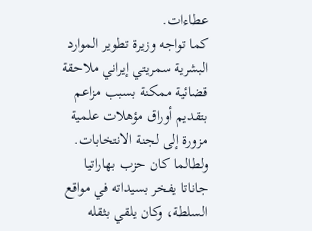عطاءات.
كما تواجه وزيرة تطوير الموارد البشرية سمريتي إيراني ملاحقة قضائية ممكنة بسبب مزاعم بتقديم أوراق مؤهلات علمية مزورة إلى لجنة الانتخابات.
ولطالما كان حزب بهاراتيا جاناتا يفخر بسيداته في مواقع السلطة، وكان يلقي بثقله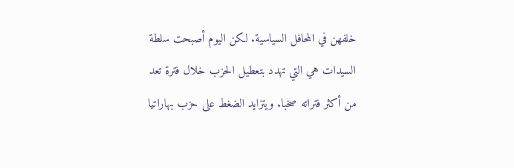خلفهن في المحافل السياسية. لكن اليوم أصبحت سلطة السيدات هي التي تهدد بتعطيل الحزب خلال فترة تعد من أكثر فتراته صخبا. ويتزايد الضغط على حزب بهاراتيا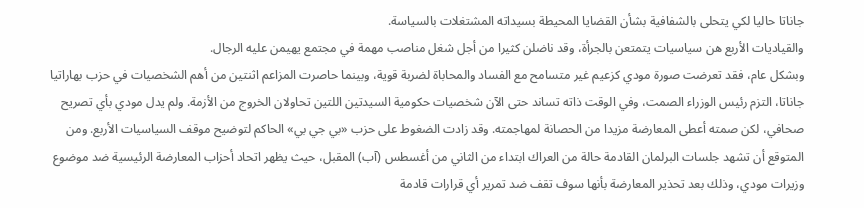جاناتا حاليا لكي يتحلى بالشفافية بشأن القضايا المحيطة بسيداته المشتغلات بالسياسة.
والقياديات الأربع هن سياسيات يتمتعن بالجرأة، وقد ناضلن كثيرا من أجل شغل مناصب مهمة في مجتمع يهيمن عليه الرجال.
وبشكل عام، فقد تعرضت صورة مودي كزعيم غير متسامح مع الفساد والمحاباة لضربة قوية، وبينما حاصرت المزاعم اثنتين من أهم الشخصيات في حزب بهاراتيا جاناتا، التزم رئيس الوزراء الصمت، وفي الوقت ذاته تساند حتى الآن شخصيات حكومية السيدتين اللتين تحاولان الخروج من الأزمة. ولم يدل مودي بأي تصريح صحافي، لكن صمته أعطى المعارضة مزيدا من الحصانة لمهاجمته. وقد زادت الضغوط على حزب «بي جي بي» الحاكم لتوضيح موقف السياسيات الأربع. ومن المتوقع أن تشهد جلسات البرلمان القادمة حالة من العراك ابتداء من الثاني من أغسطس (آب) المقبل، حيث يظهر اتحاد أحزاب المعارضة الرئيسية ضد موضوع وزيرات مودي، وذلك بعد تحذير المعارضة بأنها سوف تقف ضد تمرير أي قرارات قادمة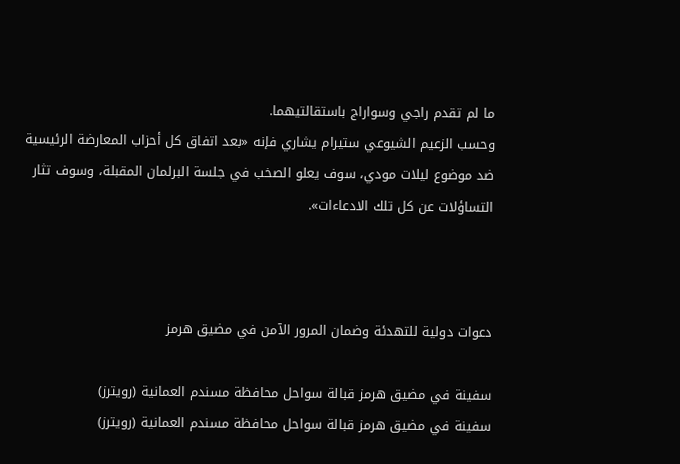ما لم تقدم راجي وسواراج باستقالتيهما.
وحسب الزعيم الشيوعي ستيرام يشاري فإنه «بعد اتفاق كل أحزاب المعارضة الرئيسية ضد موضوع ليلات مودي، سوف يعلو الصخب في جلسة البرلمان المقبلة، وسوف تثار التساؤلات عن كل تلك الادعاءات».



دعوات دولية للتهدئة وضمان المرور الآمن في مضيق هرمز

سفينة في مضيق هرمز قبالة سواحل محافظة مسندم العمانية (رويترز)
سفينة في مضيق هرمز قبالة سواحل محافظة مسندم العمانية (رويترز)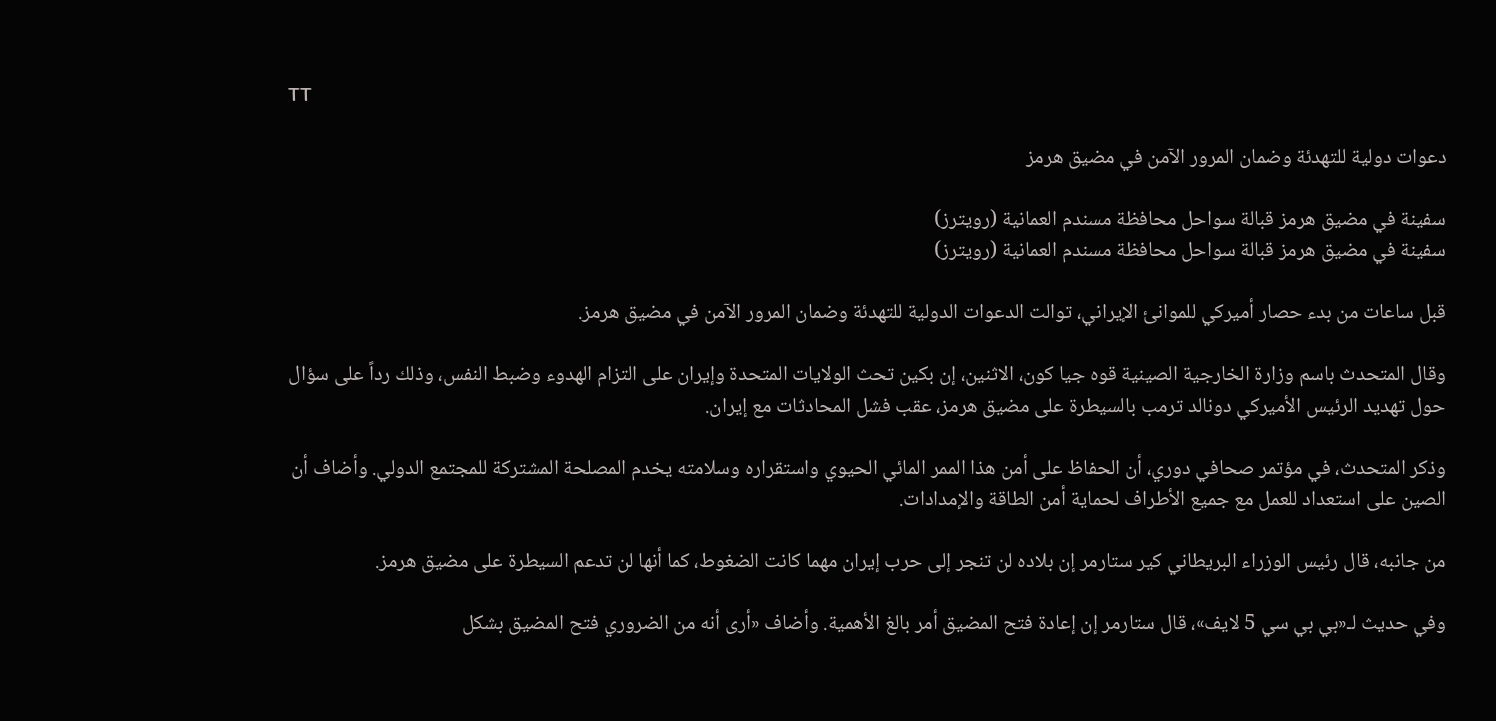TT

دعوات دولية للتهدئة وضمان المرور الآمن في مضيق هرمز

سفينة في مضيق هرمز قبالة سواحل محافظة مسندم العمانية (رويترز)
سفينة في مضيق هرمز قبالة سواحل محافظة مسندم العمانية (رويترز)

قبل ساعات من بدء حصار أميركي للموانئ الإيراني، توالت الدعوات الدولية للتهدئة وضمان المرور الآمن في مضيق هرمز.

وقال المتحدث باسم وزارة الخارجية الصينية قوه جيا كون، الاثنين، إن بكين تحث الولايات المتحدة ‌وإيران ‌على التزام ‌الهدوء وضبط النفس، وذلك رداً على سؤال حول تهديد الرئيس الأميركي دونالد ترمب بالسيطرة على مضيق ‌هرمز، عقب فشل ‌المحادثات مع ‌إيران.

وذكر المتحدث، في ‌مؤتمر صحافي دوري، أن الحفاظ على أمن ‌هذا الممر المائي الحيوي واستقراره وسلامته يخدم المصلحة المشتركة للمجتمع الدولي. وأضاف أن الصين على استعداد للعمل مع جميع الأطراف لحماية أمن الطاقة والإمدادات.

من جانبه، قال رئيس الوزراء البريطاني كير ستارمر إن بلاده لن ‌تنجر ‌إلى حرب إيران ‌مهما كانت الضغوط، كما أنها لن تدعم السيطرة على مضيق هرمز.

وفي حديث ‌لـ«بي بي سي 5 لايف»، قال ‌ستارمر ‌إن إعادة فتح المضيق أمر بالغ الأهمية. وأضاف «أرى ‌أنه من الضروري فتح المضيق بشكل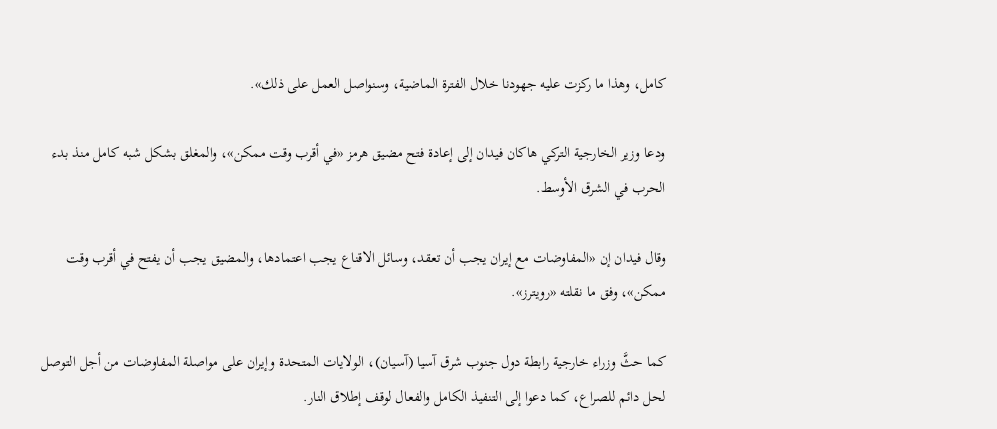كامل، وهذا ما ركزت عليه جهودنا خلال الفترة الماضية، وسنواصل العمل على ذلك».

ودعا وزير الخارجية التركي هاكان فيدان إلى إعادة فتح مضيق هرمز «في أقرب وقت ممكن»، والمغلق بشكل شبه كامل منذ بدء الحرب في الشرق الأوسط.

وقال فيدان إن «المفاوضات مع إيران يجب أن تعقد، وسائل الاقناع يجب اعتمادها، والمضيق يجب أن يفتح في أقرب وقت ممكن»، وفق ما نقلته «رويترز».

كما حثَّ وزراء خارجية رابطة دول جنوب شرق آسيا (آسيان)، ‌الولايات المتحدة ‌وإيران على مواصلة المفاوضات من أجل التوصل لحل دائم للصراع، كما ‌دعوا إلى التنفيذ ‌الكامل والفعال ‌لوقف ‌إطلاق النار.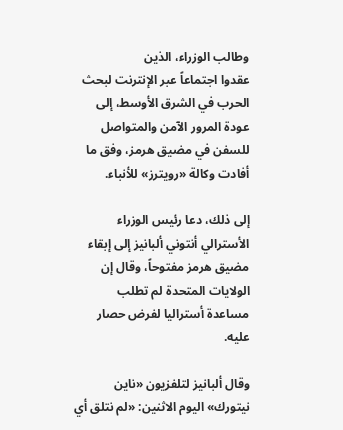وطالب الوزراء، الذين عقدوا ‌اجتماعاً عبر الإنترنت لبحث الحرب في الشرق الأوسط، إلى عودة المرور الآمن والمتواصل للسفن في مضيق هرمز، وفق ما أفادت وكالة «رويترز» للأنباء.

إلى ذلك، دعا رئيس الوزراء الأسترالي أنتوني ألبانيز إلى إبقاء مضيق هرمز مفتوحاً، وقال إن الولايات المتحدة لم تطلب مساعدة أستراليا لفرض حصار عليه.

وقال ألبانيز لتلفزيون «ناين نيتورك» اليوم الاثنين: «لم نتلق أي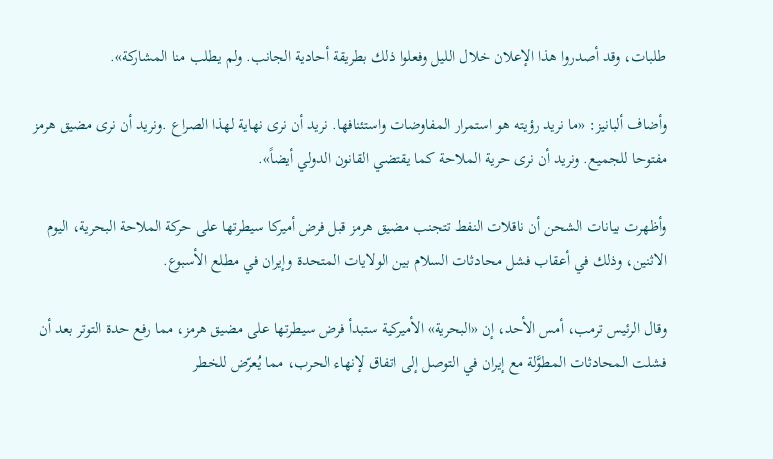طلبات، وقد أصدروا هذا الإعلان خلال الليل وفعلوا ذلك بطريقة أحادية الجانب. ولم يطلب منا المشاركة».

وأضاف ألبانيز: «ما نريد رؤيته هو استمرار المفاوضات واستئنافها. نريد أن نرى نهاية لهذا الصراع .ونريد أن نرى مضيق هرمز مفتوحا للجميع. ونريد أن نرى حرية الملاحة كما يقتضي القانون الدولي أيضاً».

وأظهرت بيانات الشحن أن ناقلات النفط تتجنب مضيق هرمز قبل فرض أميركا سيطرتها على حركة الملاحة البحرية، اليوم الاثنين، وذلك في أعقاب فشل محادثات السلام بين الولايات المتحدة وإيران في مطلع الأسبوع.

وقال الرئيس ترمب، أمس الأحد، إن «البحرية» الأميركية ستبدأ فرض سيطرتها على مضيق هرمز، مما رفع حدة التوتر بعد أن فشلت المحادثات المطوَّلة مع إيران في التوصل إلى اتفاق لإنهاء الحرب، مما يُعرّض ‌للخطر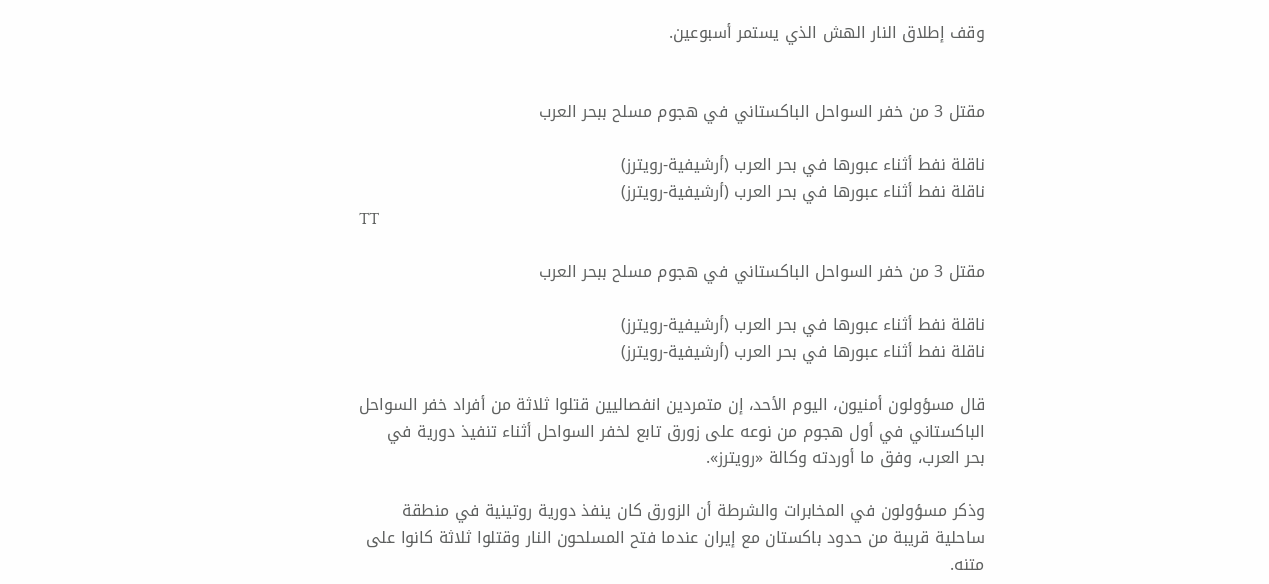وقف ‌إطلاق النار الهش الذي يستمر أسبوعين.


مقتل 3 من خفر السواحل الباكستاني في هجوم مسلح ببحر العرب

ناقلة نفط أثناء عبورها في بحر ‌العرب (أرشيفية-رويترز)
ناقلة نفط أثناء عبورها في بحر ‌العرب (أرشيفية-رويترز)
TT

مقتل 3 من خفر السواحل الباكستاني في هجوم مسلح ببحر العرب

ناقلة نفط أثناء عبورها في بحر ‌العرب (أرشيفية-رويترز)
ناقلة نفط أثناء عبورها في بحر ‌العرب (أرشيفية-رويترز)

قال مسؤولون أمنيون، اليوم الأحد، إن متمردين انفصاليين قتلوا ثلاثة من أفراد خفر السواحل الباكستاني في أول هجوم من نوعه على زورق تابع لخفر السواحل أثناء تنفيذ دورية في بحر ‌العرب، وفق ما أوردته وكالة «رويترز».

وذكر مسؤولون ‌في المخابرات والشرطة ‌أن الزورق كان ينفذ دورية روتينية في منطقة ساحلية قريبة من حدود باكستان مع إيران عندما فتح المسلحون النار وقتلوا ثلاثة كانوا على متنه.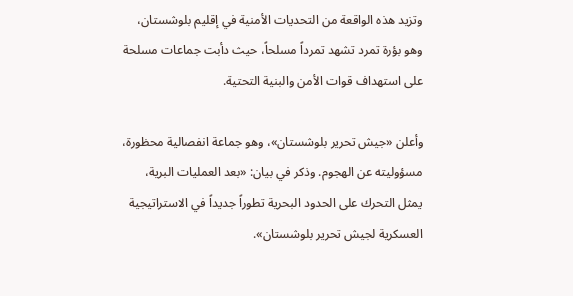وتزيد هذه الواقعة ‌من ‌التحديات الأمنية في إقليم ‌بلوشستان، وهو بؤرة تمرد تشهد ‌تمرداً مسلحاً، حيث دأبت جماعات مسلحة على استهداف قوات الأمن والبنية التحتية.

وأعلن «جيش ‌تحرير بلوشستان»، وهو جماعة انفصالية محظورة، مسؤوليته عن الهجوم. وذكر في بيان: «بعد العمليات البرية، يمثل التحرك على الحدود البحرية تطوراً جديداً في الاستراتيجية العسكرية لجيش تحرير بلوشستان».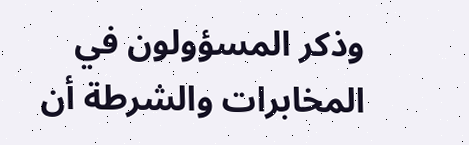وذكر المسؤولون في المخابرات والشرطة أن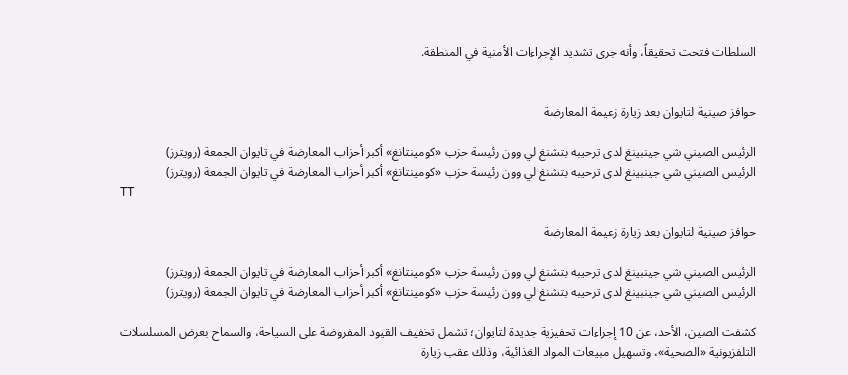السلطات فتحت تحقيقاً، وأنه جرى تشديد الإجراءات الأمنية في المنطقة.


حوافز صينية لتايوان بعد زيارة زعيمة المعارضة

الرئيس الصيني شي جينبينغ لدى ترحيبه بتشنغ لي وون رئيسة حزب «كومينتانغ» أكبر أحزاب المعارضة في تايوان الجمعة (رويترز)
الرئيس الصيني شي جينبينغ لدى ترحيبه بتشنغ لي وون رئيسة حزب «كومينتانغ» أكبر أحزاب المعارضة في تايوان الجمعة (رويترز)
TT

حوافز صينية لتايوان بعد زيارة زعيمة المعارضة

الرئيس الصيني شي جينبينغ لدى ترحيبه بتشنغ لي وون رئيسة حزب «كومينتانغ» أكبر أحزاب المعارضة في تايوان الجمعة (رويترز)
الرئيس الصيني شي جينبينغ لدى ترحيبه بتشنغ لي وون رئيسة حزب «كومينتانغ» أكبر أحزاب المعارضة في تايوان الجمعة (رويترز)

كشفت الصين، الأحد، عن 10 إجراءات تحفيزية جديدة لتايوان؛ تشمل تخفيف القيود المفروضة على السياحة، والسماح بعرض المسلسلات التلفزيونية «الصحية»، وتسهيل مبيعات المواد الغذائية، وذلك عقب زيارة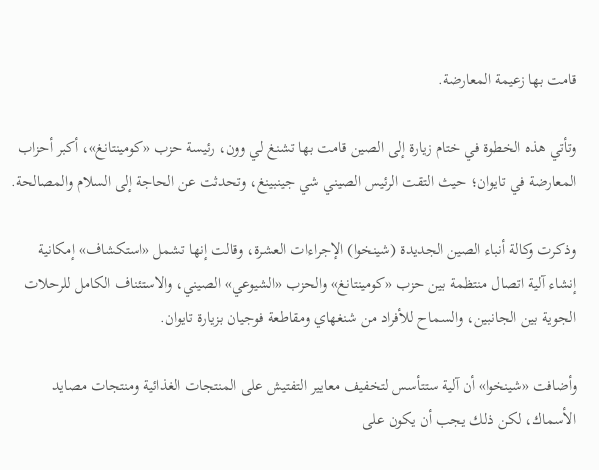قامت بها زعيمة المعارضة.

وتأتي هذه الخطوة في ختام زيارة إلى الصين قامت بها تشنغ لي وون، رئيسة حزب «كومينتانغ»، أكبر أحزاب المعارضة في تايوان؛ حيث التقت الرئيس الصيني شي جينبينغ، وتحدثت عن الحاجة إلى السلام والمصالحة.

وذكرت وكالة أنباء الصين الجديدة (شينخوا) الإجراءات ‌العشرة، وقالت إنها تشمل «استكشاف» إمكانية إنشاء آلية اتصال منتظمة ‌بين حزب «كومينتانغ» والحزب «الشيوعي» الصيني، والاستئناف الكامل للرحلات الجوية بين الجانبين، والسماح للأفراد من شنغهاي ومقاطعة فوجيان بزيارة تايوان.

وأضافت «شينخوا» أن آلية ستتأسس لتخفيف معايير التفتيش على المنتجات الغذائية ومنتجات مصايد الأسماك، لكن ذلك يجب أن يكون على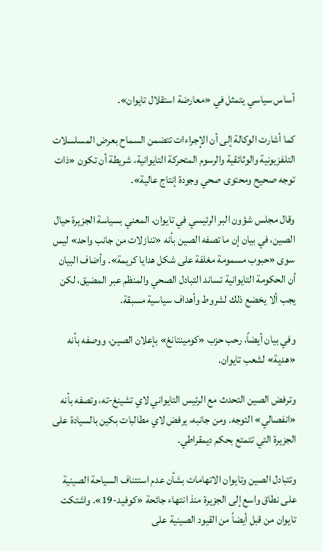أساس سياسي يتمثل في «معارضة استقلال تايوان».

كما أشارت الوكالة إلى أن الإجراءات تتضمن السماح ‌بعرض المسلسلات التلفزيونية والوثائقية والرسوم ‌المتحركة التايوانية، شريطة أن تكون «ذات توجه صحيح ومحتوى صحي وجودة ‌إنتاج عالية».

وقال مجلس شؤون البر الرئيسي في ‌تايوان، المعني بسياسة الجزيرة حيال الصين، في بيان إن ما تصفه الصين بأنه «تنازلات من جانب واحد» ليس سوى «حبوب مسمومة مغلفة على شكل هدايا كريمة». وأضاف البيان أن ‌الحكومة التايوانية تساند التبادل الصحي والمنظم عبر المضيق، لكن يجب ألا يخضع ذلك لشروط وأهداف سياسية مسبقة.

وفي بيان أيضاً، رحب حزب «كومينتانغ» بإعلان الصين، ووصفه بأنه «هدية» لشعب تايوان.

وترفض الصين التحدث مع الرئيس التايواني لاي تشينغ-ته، وتصفه بأنه «انفصالي» التوجه. ومن جانبه، يرفض لاي مطالبات بكين بالسيادة على الجزيرة التي تتمتع بحكم ديمقراطي.

وتتبادل الصين وتايوان الاتهامات بشأن عدم استئناف السياحة الصينية على نطاق واسع إلى الجزيرة منذ انتهاء جائحة «كوفيد-19». واشتكت تايوان من قبل أيضاً من القيود الصينية على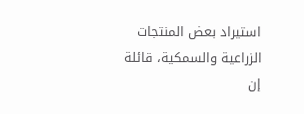استيراد بعض المنتجات الزراعية والسمكية، قائلة إن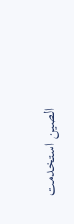الصين استخدمت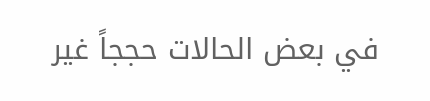في بعض الحالات حججاً غير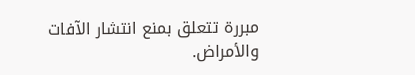مبررة تتعلق بمنع انتشار الآفات والأمراض.